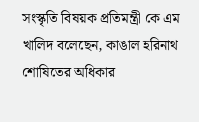সংস্কৃতি বিষয়ক প্রতিমন্ত্রী কে এম খালিদ বলেছেন, কাঙাল হরিনাথ শোষিতের অধিকার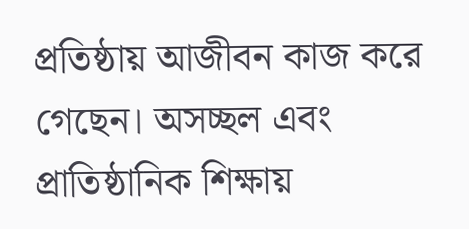প্রতিষ্ঠায় আজীবন কাজ করে গেছেন। অসচ্ছল এবং প্রাতিষ্ঠানিক শিক্ষায়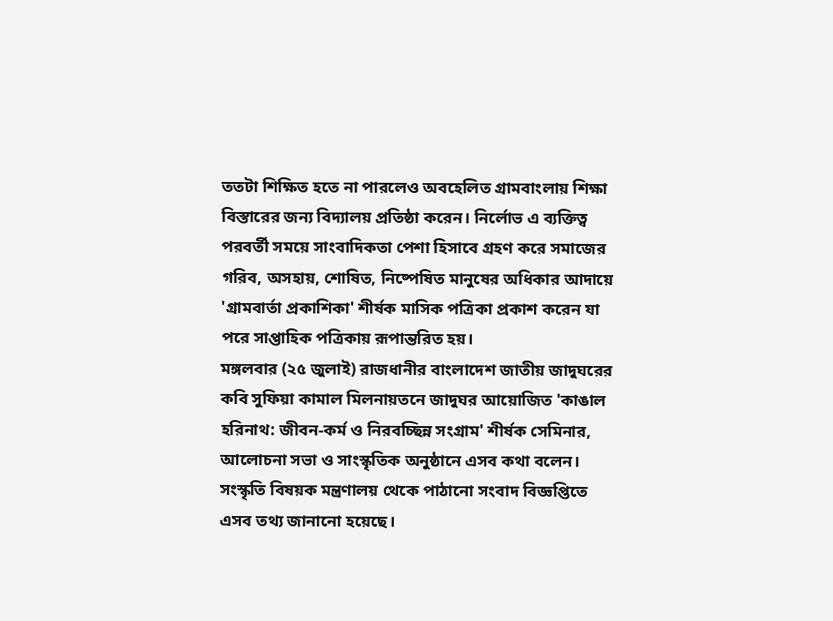ততটা শিক্ষিত হতে না পারলেও অবহেলিত গ্রামবাংলায় শিক্ষা বিস্তারের জন্য বিদ্যালয় প্রতিষ্ঠা করেন। নির্লোভ এ ব্যক্তিত্ব পরবর্তী সময়ে সাংবাদিকতা পেশা হিসাবে গ্রহণ করে সমাজের গরিব, অসহায়, শোষিত, নিষ্পেষিত মানুষের অধিকার আদায়ে 'গ্রামবার্তা প্রকাশিকা' শীর্ষক মাসিক পত্রিকা প্রকাশ করেন যা পরে সাপ্তাহিক পত্রিকায় রূপান্তরিত হয়।
মঙ্গলবার (২৫ জুলাই) রাজধানীর বাংলাদেশ জাতীয় জাদুঘরের কবি সুফিয়া কামাল মিলনায়তনে জাদুঘর আয়োজিত 'কাঙাল হরিনাথ: জীবন-কর্ম ও নিরবচ্ছিন্ন সংগ্রাম' শীর্ষক সেমিনার, আলোচনা সভা ও সাংস্কৃতিক অনুষ্ঠানে এসব কথা বলেন।
সংস্কৃতি বিষয়ক মন্ত্রণালয় থেকে পাঠানো সংবাদ বিজ্ঞপ্তিতে এসব তথ্য জানানো হয়েছে।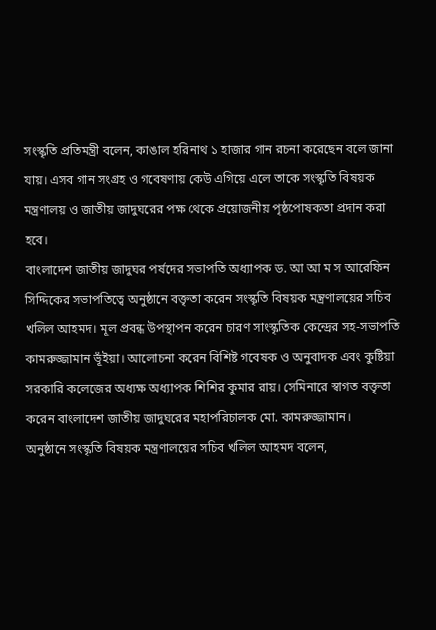সংস্কৃতি প্রতিমন্ত্রী বলেন, কাঙাল হরিনাথ ১ হাজার গান রচনা করেছেন বলে জানা যায়। এসব গান সংগ্রহ ও গবেষণায় কেউ এগিয়ে এলে তাকে সংস্কৃতি বিষয়ক মন্ত্রণালয় ও জাতীয় জাদুঘরের পক্ষ থেকে প্রয়োজনীয় পৃষ্ঠপোষকতা প্রদান করা হবে।
বাংলাদেশ জাতীয় জাদুঘর পর্ষদের সভাপতি অধ্যাপক ড. আ আ ম স আরেফিন সিদ্দিকের সভাপতিত্বে অনুষ্ঠানে বক্তৃতা করেন সংস্কৃতি বিষয়ক মন্ত্রণালয়ের সচিব খলিল আহমদ। মূল প্রবন্ধ উপস্থাপন করেন চারণ সাংস্কৃতিক কেন্দ্রের সহ-সভাপতি কামরুজ্জামান ভূঁইয়া। আলোচনা করেন বিশিষ্ট গবেষক ও অনুবাদক এবং কুষ্টিয়া সরকারি কলেজের অধ্যক্ষ অধ্যাপক শিশির কুমার রায়। সেমিনারে স্বাগত বক্তৃতা করেন বাংলাদেশ জাতীয় জাদুঘরের মহাপরিচালক মো. কামরুজ্জামান।
অনুষ্ঠানে সংস্কৃতি বিষয়ক মন্ত্রণালয়ের সচিব খলিল আহমদ বলেন,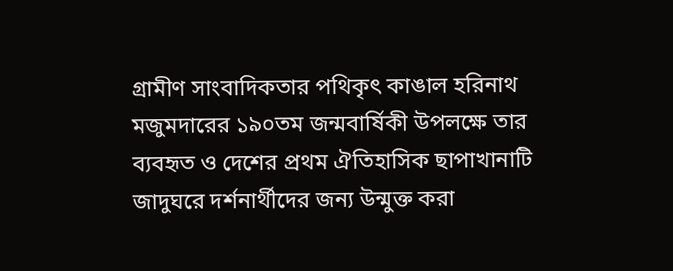গ্রামীণ সাংবাদিকতার পথিকৃৎ কাঙাল হরিনাথ মজুমদারের ১৯০তম জন্মবার্ষিকী উপলক্ষে তার ব্যবহৃত ও দেশের প্রথম ঐতিহাসিক ছাপাখানাটি জাদুঘরে দর্শনার্থীদের জন্য উন্মুক্ত করা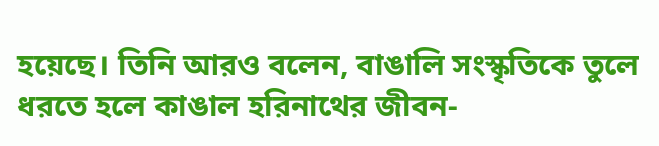হয়েছে। তিনি আরও বলেন, বাঙালি সংস্কৃতিকে তুলে ধরতে হলে কাঙাল হরিনাথের জীবন-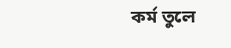কর্ম তুলে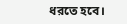ধরতে হবে।